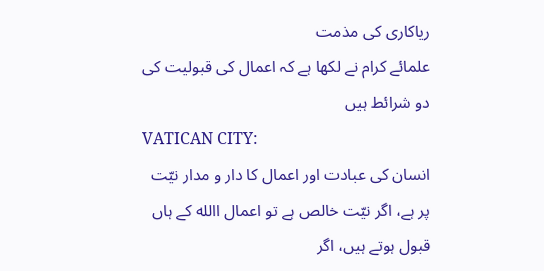ریاکاری کی مذمت
علمائے کرام نے لکھا ہے کہ اعمال کی قبولیت کی دو شرائط ہیں
VATICAN CITY:
انسان کی عبادت اور اعمال کا دار و مدار نیّت پر ہے، اگر نیّت خالص ہے تو اعمال االله کے ہاں قبول ہوتے ہیں، اگر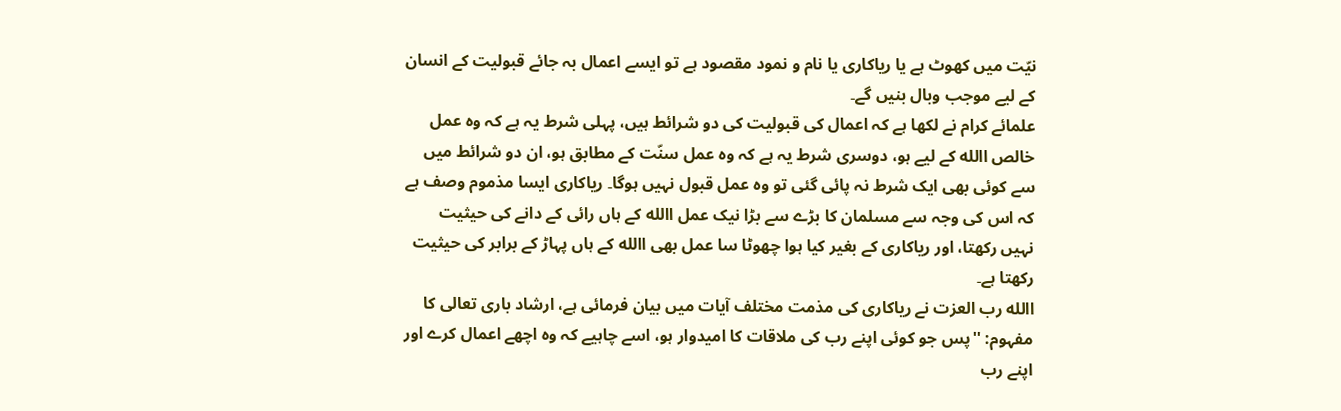نیّت میں کھوٹ ہے یا ریاکاری یا نام و نمود مقصود ہے تو ایسے اعمال بہ جائے قبولیت کے انسان کے لیے موجب وبال بنیں گے۔
علمائے کرام نے لکھا ہے کہ اعمال کی قبولیت کی دو شرائط ہیں، پہلی شرط یہ ہے کہ وہ عمل خالص االله کے لیے ہو، دوسری شرط یہ ہے کہ وہ عمل سنّت کے مطابق ہو، ان دو شرائط میں سے کوئی بھی ایک شرط نہ پائی گئی تو وہ عمل قبول نہیں ہوگا۔ ریاکاری ایسا مذموم وصف ہے کہ اس کی وجہ سے مسلمان کا بڑے سے بڑا نیک عمل االله کے ہاں رائی کے دانے کی حیثیت نہیں رکھتا، اور ریاکاری کے بغیر کیا ہوا چھوٹا سا عمل بھی االله کے ہاں پہاڑ کے برابر کی حیثیت رکھتا ہے۔
االله رب العزت نے ریاکاری کی مذمت مختلف آیات میں بیان فرمائی ہے، ارشاد باری تعالی کا مفہوم: ''پس جو کوئی اپنے رب کی ملاقات کا امیدوار ہو، اسے چاہیے کہ وہ اچھے اعمال کرے اور اپنے رب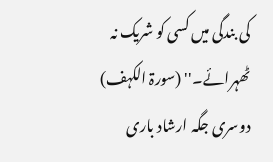کی بندگی میں کسی کو شریک نہ ٹھہرائے۔'' (سورۃ الکہف) دوسری جگہ ارشاد باری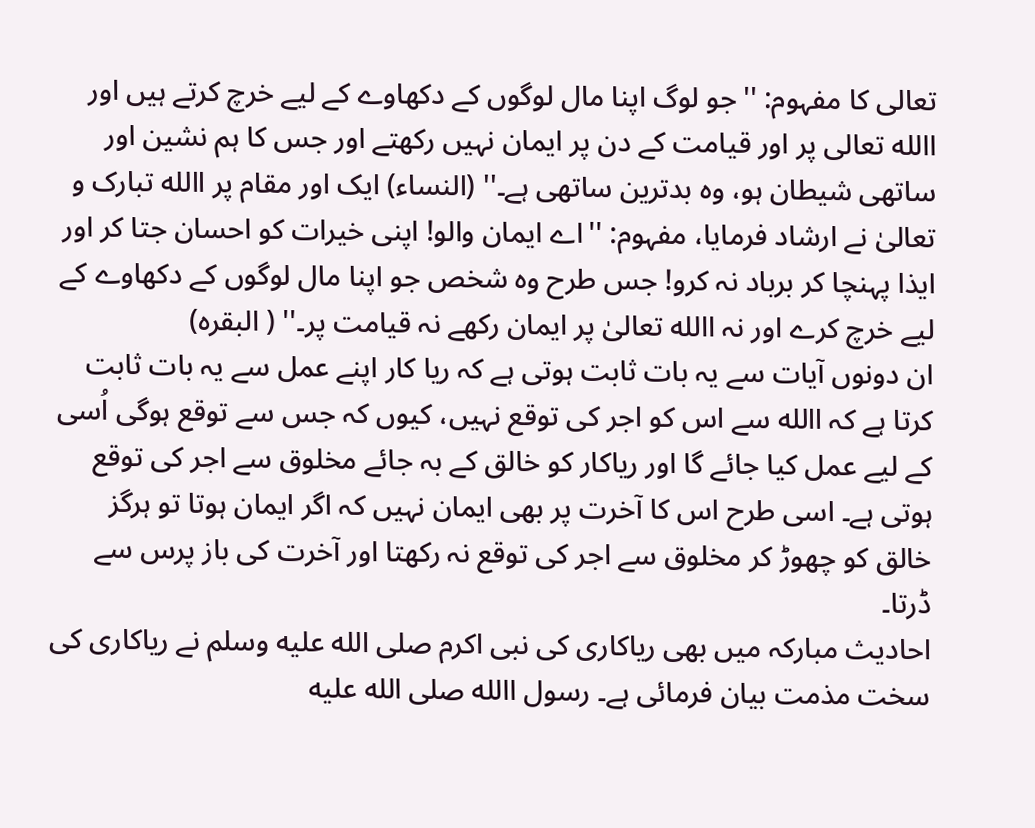تعالی کا مفہوم: ''جو لوگ اپنا مال لوگوں کے دکھاوے کے لیے خرچ کرتے ہیں اور االله تعالی پر اور قیامت کے دن پر ایمان نہیں رکھتے اور جس کا ہم نشین اور ساتھی شیطان ہو، وہ بدترین ساتھی ہے۔'' (النساء) ایک اور مقام پر االله تبارک و تعالیٰ نے ارشاد فرمایا، مفہوم: ''اے ایمان والو! اپنی خیرات کو احسان جتا کر اور ایذا پہنچا کر برباد نہ کرو! جس طرح وہ شخص جو اپنا مال لوگوں کے دکھاوے کے لیے خرچ کرے اور نہ االله تعالیٰ پر ایمان رکھے نہ قیامت پر۔'' ( البقرہ)
ان دونوں آیات سے یہ بات ثابت ہوتی ہے کہ ریا کار اپنے عمل سے یہ بات ثابت کرتا ہے کہ االله سے اس کو اجر کی توقع نہیں، کیوں کہ جس سے توقع ہوگی اُسی کے لیے عمل کیا جائے گا اور ریاکار کو خالق کے بہ جائے مخلوق سے اجر کی توقع ہوتی ہے۔ اسی طرح اس کا آخرت پر بھی ایمان نہیں کہ اگر ایمان ہوتا تو ہرگز خالق کو چھوڑ کر مخلوق سے اجر کی توقع نہ رکھتا اور آخرت کی باز پرس سے ڈرتا۔
احادیث مبارکہ میں بھی ریاکاری کی نبی اکرم صلى الله عليه وسلم نے ریاکاری کی سخت مذمت بیان فرمائی ہے۔ رسول االله صلى الله عليه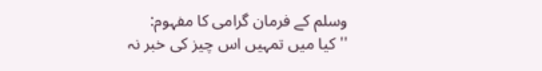وسلم کے فرمان گرامی کا مفہوم: ''کیا میں تمہیں اس چیز کی خبر نہ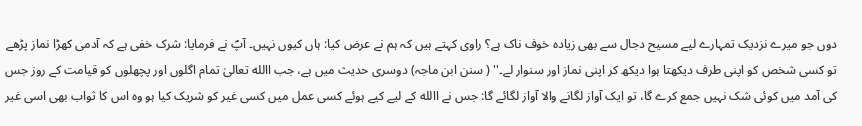دوں جو میرے نزدیک تمہارے لیے مسیح دجال سے بھی زیادہ خوف ناک ہے؟ راوی کہتے ہیں کہ ہم نے عرض کیا: ہاں کیوں نہیں۔ آپؐ نے فرمایا: شرک خفی ہے کہ آدمی کھڑا نماز پڑھے تو کسی شخص کو اپنی طرف دیکھتا ہوا دیکھ کر اپنی نماز اور سنوار لے۔'' ( سنن ابن ماجہ) دوسری حدیث میں ہے، جب االله تعالیٰ تمام اگلوں اور پچھلوں کو قیامت کے روز جس کی آمد میں کوئی شک نہیں جمع کرے گا، تو ایک آواز لگانے والا آواز لگائے گا: جس نے االله کے لیے کیے ہوئے کسی عمل میں کسی غیر کو شریک کیا ہو وہ اس کا ثواب بھی اسی غیر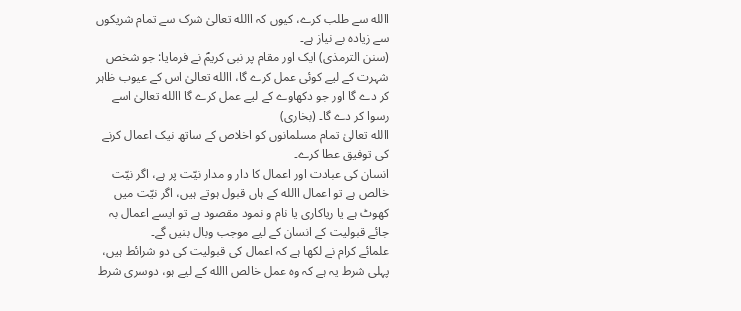االله سے طلب کرے، کیوں کہ االله تعالیٰ شرک سے تمام شریکوں سے زیادہ بے نیاز ہے۔
(سنن الترمذی) ایک اور مقام پر نبی کریمؐ نے فرمایا: جو شخص شہرت کے لیے کوئی عمل کرے گا، االله تعالیٰ اس کے عیوب ظاہر کر دے گا اور جو دکھاوے کے لیے عمل کرے گا االله تعالیٰ اسے رسوا کر دے گا۔ (بخاری)
االله تعالیٰ تمام مسلمانوں کو اخلاص کے ساتھ نیک اعمال کرنے کی توفیق عطا کرے۔
انسان کی عبادت اور اعمال کا دار و مدار نیّت پر ہے، اگر نیّت خالص ہے تو اعمال االله کے ہاں قبول ہوتے ہیں، اگر نیّت میں کھوٹ ہے یا ریاکاری یا نام و نمود مقصود ہے تو ایسے اعمال بہ جائے قبولیت کے انسان کے لیے موجب وبال بنیں گے۔
علمائے کرام نے لکھا ہے کہ اعمال کی قبولیت کی دو شرائط ہیں، پہلی شرط یہ ہے کہ وہ عمل خالص االله کے لیے ہو، دوسری شرط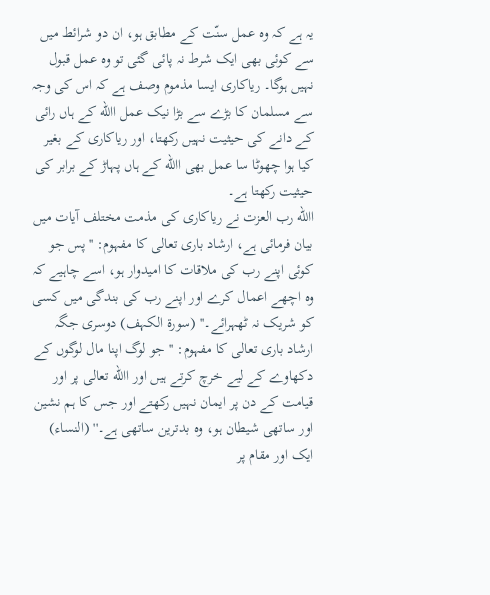یہ ہے کہ وہ عمل سنّت کے مطابق ہو، ان دو شرائط میں سے کوئی بھی ایک شرط نہ پائی گئی تو وہ عمل قبول نہیں ہوگا۔ ریاکاری ایسا مذموم وصف ہے کہ اس کی وجہ سے مسلمان کا بڑے سے بڑا نیک عمل االله کے ہاں رائی کے دانے کی حیثیت نہیں رکھتا، اور ریاکاری کے بغیر کیا ہوا چھوٹا سا عمل بھی االله کے ہاں پہاڑ کے برابر کی حیثیت رکھتا ہے۔
االله رب العزت نے ریاکاری کی مذمت مختلف آیات میں بیان فرمائی ہے، ارشاد باری تعالی کا مفہوم: ''پس جو کوئی اپنے رب کی ملاقات کا امیدوار ہو، اسے چاہیے کہ وہ اچھے اعمال کرے اور اپنے رب کی بندگی میں کسی کو شریک نہ ٹھہرائے۔'' (سورۃ الکہف) دوسری جگہ ارشاد باری تعالی کا مفہوم: ''جو لوگ اپنا مال لوگوں کے دکھاوے کے لیے خرچ کرتے ہیں اور االله تعالی پر اور قیامت کے دن پر ایمان نہیں رکھتے اور جس کا ہم نشین اور ساتھی شیطان ہو، وہ بدترین ساتھی ہے۔'' (النساء) ایک اور مقام پر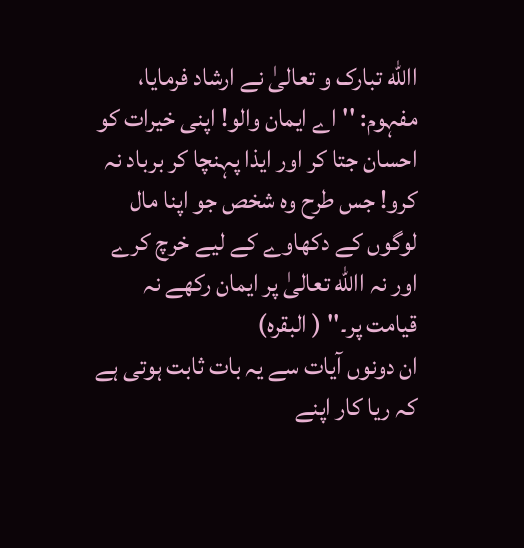االله تبارک و تعالیٰ نے ارشاد فرمایا، مفہوم: ''اے ایمان والو! اپنی خیرات کو احسان جتا کر اور ایذا پہنچا کر برباد نہ کرو! جس طرح وہ شخص جو اپنا مال لوگوں کے دکھاوے کے لیے خرچ کرے اور نہ االله تعالیٰ پر ایمان رکھے نہ قیامت پر۔'' ( البقرہ)
ان دونوں آیات سے یہ بات ثابت ہوتی ہے کہ ریا کار اپنے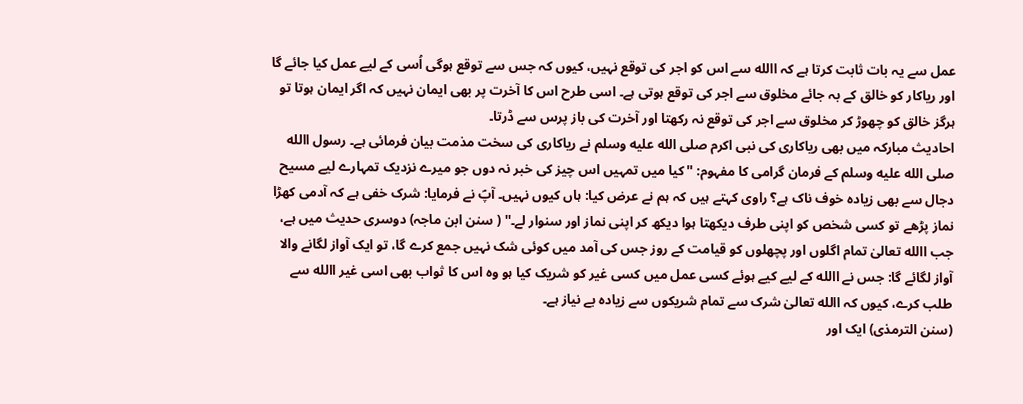عمل سے یہ بات ثابت کرتا ہے کہ االله سے اس کو اجر کی توقع نہیں، کیوں کہ جس سے توقع ہوگی اُسی کے لیے عمل کیا جائے گا اور ریاکار کو خالق کے بہ جائے مخلوق سے اجر کی توقع ہوتی ہے۔ اسی طرح اس کا آخرت پر بھی ایمان نہیں کہ اگر ایمان ہوتا تو ہرگز خالق کو چھوڑ کر مخلوق سے اجر کی توقع نہ رکھتا اور آخرت کی باز پرس سے ڈرتا۔
احادیث مبارکہ میں بھی ریاکاری کی نبی اکرم صلى الله عليه وسلم نے ریاکاری کی سخت مذمت بیان فرمائی ہے۔ رسول االله صلى الله عليه وسلم کے فرمان گرامی کا مفہوم: ''کیا میں تمہیں اس چیز کی خبر نہ دوں جو میرے نزدیک تمہارے لیے مسیح دجال سے بھی زیادہ خوف ناک ہے؟ راوی کہتے ہیں کہ ہم نے عرض کیا: ہاں کیوں نہیں۔ آپؐ نے فرمایا: شرک خفی ہے کہ آدمی کھڑا نماز پڑھے تو کسی شخص کو اپنی طرف دیکھتا ہوا دیکھ کر اپنی نماز اور سنوار لے۔'' ( سنن ابن ماجہ) دوسری حدیث میں ہے، جب االله تعالیٰ تمام اگلوں اور پچھلوں کو قیامت کے روز جس کی آمد میں کوئی شک نہیں جمع کرے گا، تو ایک آواز لگانے والا آواز لگائے گا: جس نے االله کے لیے کیے ہوئے کسی عمل میں کسی غیر کو شریک کیا ہو وہ اس کا ثواب بھی اسی غیر االله سے طلب کرے، کیوں کہ االله تعالیٰ شرک سے تمام شریکوں سے زیادہ بے نیاز ہے۔
(سنن الترمذی) ایک اور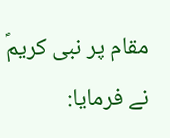مقام پر نبی کریمؐ نے فرمایا: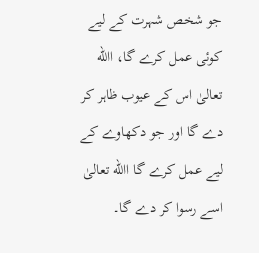جو شخص شہرت کے لیے کوئی عمل کرے گا، االله تعالیٰ اس کے عیوب ظاہر کر دے گا اور جو دکھاوے کے لیے عمل کرے گا االله تعالیٰ اسے رسوا کر دے گا۔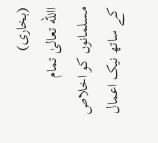(بخاری)
االله تعالیٰ تمام مسلمانوں کو اخلاص کے ساتھ نیک اعمال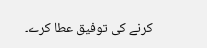کرنے کی توفیق عطا کرے۔